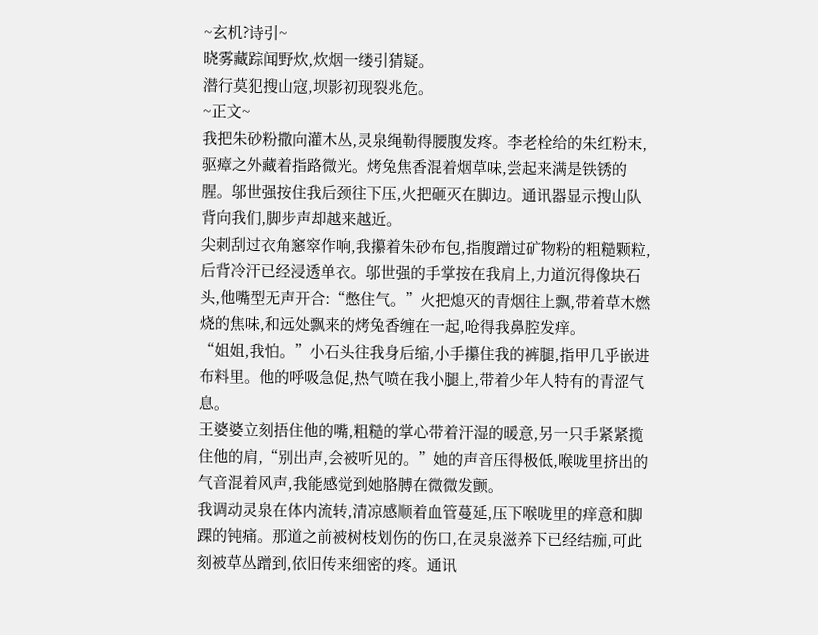~玄机?诗引~
晓雾藏踪闻野炊,炊烟一缕引猜疑。
潜行莫犯搜山寇,坝影初现裂兆危。
~正文~
我把朱砂粉撒向灌木丛,灵泉绳勒得腰腹发疼。李老栓给的朱红粉末,驱瘴之外藏着指路微光。烤兔焦香混着烟草味,尝起来满是铁锈的腥。邬世强按住我后颈往下压,火把砸灭在脚边。通讯器显示搜山队背向我们,脚步声却越来越近。
尖刺刮过衣角窸窣作响,我攥着朱砂布包,指腹蹭过矿物粉的粗糙颗粒,后背冷汗已经浸透单衣。邬世强的手掌按在我肩上,力道沉得像块石头,他嘴型无声开合:“憋住气。”火把熄灭的青烟往上飘,带着草木燃烧的焦味,和远处飘来的烤兔香缠在一起,呛得我鼻腔发痒。
“姐姐,我怕。”小石头往我身后缩,小手攥住我的裤腿,指甲几乎嵌进布料里。他的呼吸急促,热气喷在我小腿上,带着少年人特有的青涩气息。
王婆婆立刻捂住他的嘴,粗糙的掌心带着汗湿的暖意,另一只手紧紧揽住他的肩,“别出声,会被听见的。”她的声音压得极低,喉咙里挤出的气音混着风声,我能感觉到她胳膊在微微发颤。
我调动灵泉在体内流转,清凉感顺着血管蔓延,压下喉咙里的痒意和脚踝的钝痛。那道之前被树枝划伤的伤口,在灵泉滋养下已经结痂,可此刻被草丛蹭到,依旧传来细密的疼。通讯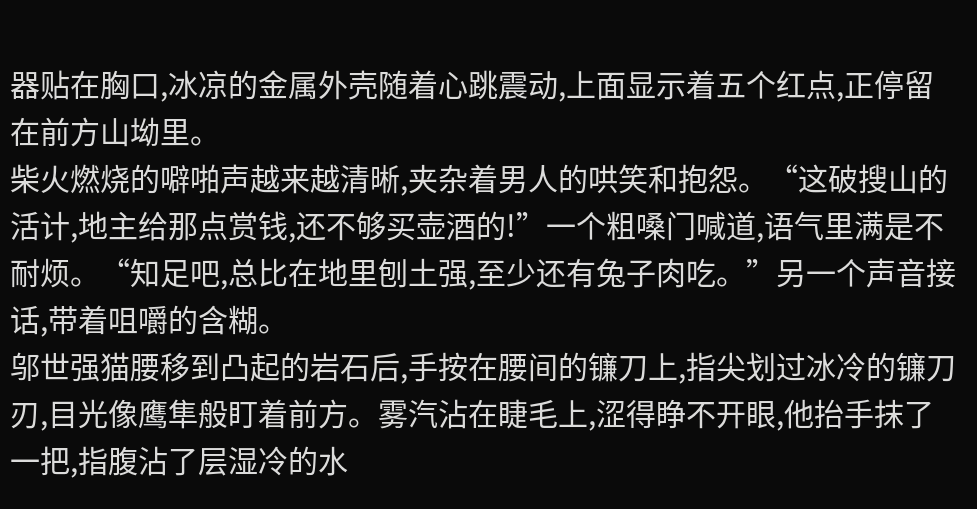器贴在胸口,冰凉的金属外壳随着心跳震动,上面显示着五个红点,正停留在前方山坳里。
柴火燃烧的噼啪声越来越清晰,夹杂着男人的哄笑和抱怨。“这破搜山的活计,地主给那点赏钱,还不够买壶酒的!”一个粗嗓门喊道,语气里满是不耐烦。“知足吧,总比在地里刨土强,至少还有兔子肉吃。”另一个声音接话,带着咀嚼的含糊。
邬世强猫腰移到凸起的岩石后,手按在腰间的镰刀上,指尖划过冰冷的镰刀刃,目光像鹰隼般盯着前方。雾汽沾在睫毛上,涩得睁不开眼,他抬手抹了一把,指腹沾了层湿冷的水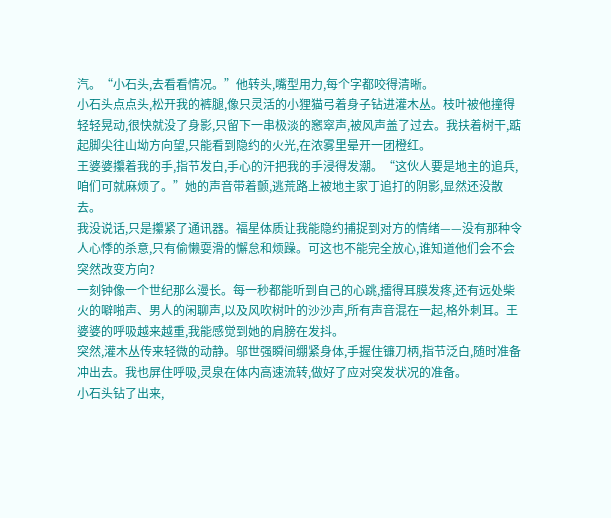汽。“小石头,去看看情况。”他转头,嘴型用力,每个字都咬得清晰。
小石头点点头,松开我的裤腿,像只灵活的小狸猫弓着身子钻进灌木丛。枝叶被他撞得轻轻晃动,很快就没了身影,只留下一串极淡的窸窣声,被风声盖了过去。我扶着树干,踮起脚尖往山坳方向望,只能看到隐约的火光,在浓雾里晕开一团橙红。
王婆婆攥着我的手,指节发白,手心的汗把我的手浸得发潮。“这伙人要是地主的追兵,咱们可就麻烦了。”她的声音带着颤,逃荒路上被地主家丁追打的阴影,显然还没散去。
我没说话,只是攥紧了通讯器。福星体质让我能隐约捕捉到对方的情绪——没有那种令人心悸的杀意,只有偷懒耍滑的懈怠和烦躁。可这也不能完全放心,谁知道他们会不会突然改变方向?
一刻钟像一个世纪那么漫长。每一秒都能听到自己的心跳,擂得耳膜发疼,还有远处柴火的噼啪声、男人的闲聊声,以及风吹树叶的沙沙声,所有声音混在一起,格外刺耳。王婆婆的呼吸越来越重,我能感觉到她的肩膀在发抖。
突然,灌木丛传来轻微的动静。邬世强瞬间绷紧身体,手握住镰刀柄,指节泛白,随时准备冲出去。我也屏住呼吸,灵泉在体内高速流转,做好了应对突发状况的准备。
小石头钻了出来,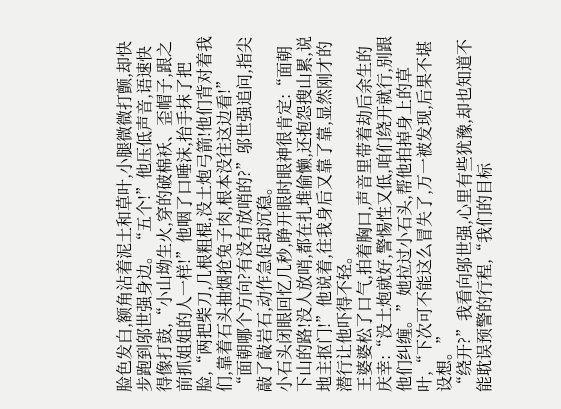脸色发白,额角沾着泥土和草叶,小腿微微打颤,却快步跑到邬世强身边。“五个!”他压低声音,语速快得像打鼓,“小山坳生火,穿的破棉袄、歪帽子,跟之前抓姐姐的人一样!”他咽了口唾沫,抬手抹了把脸,“两把柴刀,几根粗棍,没土炮弓箭!他们背对着我们,靠着石头抽烟抢兔子肉,根本没往这边看!”
“面朝哪个方向?有没有放哨的?”邬世强追问,指尖敲了敲岩石,动作急促却沉稳。
小石头闭眼回忆几秒,睁开眼时眼神很肯定:“面朝下山的路!没人放哨,都在扎堆偷懒,还抱怨搜山累,说地主抠门!”他说着,往我身后又靠了靠,显然刚才的潜行让他吓得不轻。
王婆婆松了口气,拍着胸口,声音里带着劫后余生的庆幸:“没土炮就好,警惕性又低,咱们绕开就行,别跟他们纠缠。”她拉过小石头,帮他拍掉身上的草叶,“下次可不能这么冒失了,万一被发现,后果不堪设想。”
“绕开?”我看向邬世强,心里有些犹豫,却也知道不能耽误预警的行程,“我们的目标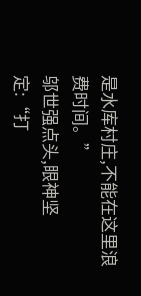是水库村庄,不能在这里浪费时间。”
邬世强点头,眼神坚定:“打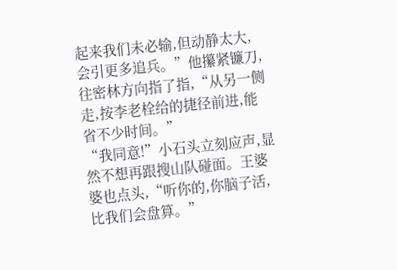起来我们未必输,但动静太大,会引更多追兵。”他攥紧镰刀,往密林方向指了指,“从另一侧走,按李老栓给的捷径前进,能省不少时间。”
“我同意!”小石头立刻应声,显然不想再跟搜山队碰面。王婆婆也点头,“听你的,你脑子活,比我们会盘算。”